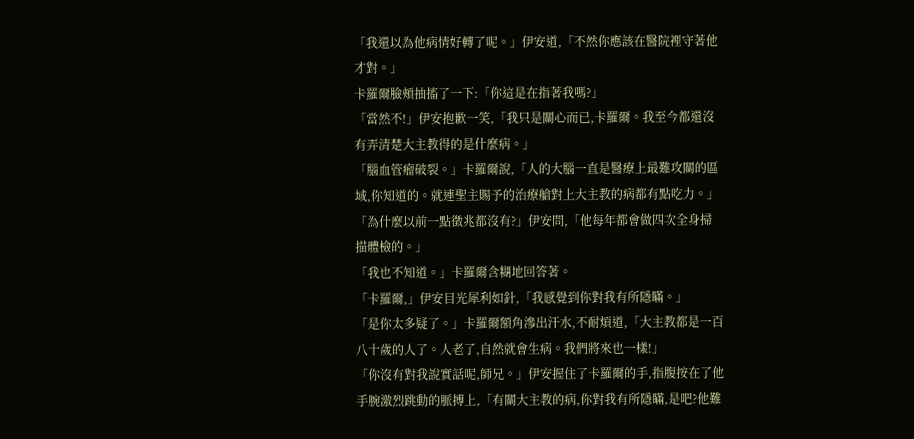「我還以為他病情好轉了呢。」伊安道,「不然你應該在醫院裡守著他才對。」
卡羅爾臉頰抽搐了一下:「你這是在指著我嗎?」
「當然不!」伊安抱歉一笑,「我只是關心而已,卡羅爾。我至今都還沒有弄清楚大主教得的是什麼病。」
「腦血管瘤破裂。」卡羅爾說,「人的大腦一直是醫療上最難攻關的區域,你知道的。就連聖主賜予的治療艙對上大主教的病都有點吃力。」
「為什麼以前一點徵兆都沒有?」伊安問,「他每年都會做四次全身掃描體檢的。」
「我也不知道。」卡羅爾含糊地回答著。
「卡羅爾,」伊安目光犀利如針,「我感覺到你對我有所隱瞞。」
「是你太多疑了。」卡羅爾額角滲出汗水,不耐煩道,「大主教都是一百八十歲的人了。人老了,自然就會生病。我們將來也一樣!」
「你沒有對我說實話呢,師兄。」伊安握住了卡羅爾的手,指腹按在了他手腕激烈跳動的脈搏上,「有關大主教的病,你對我有所隱瞞,是吧?他難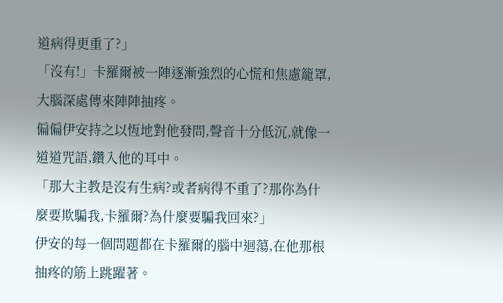道病得更重了?」
「沒有!」卡羅爾被一陣逐漸強烈的心慌和焦慮籠罩,大腦深處傳來陣陣抽疼。
偏偏伊安持之以恆地對他發問,聲音十分低沉,就像一道道咒語,鑽入他的耳中。
「那大主教是沒有生病?或者病得不重了?那你為什麼要欺騙我,卡羅爾?為什麼要騙我回來?」
伊安的每一個問題都在卡羅爾的腦中迴蕩,在他那根抽疼的筋上跳躍著。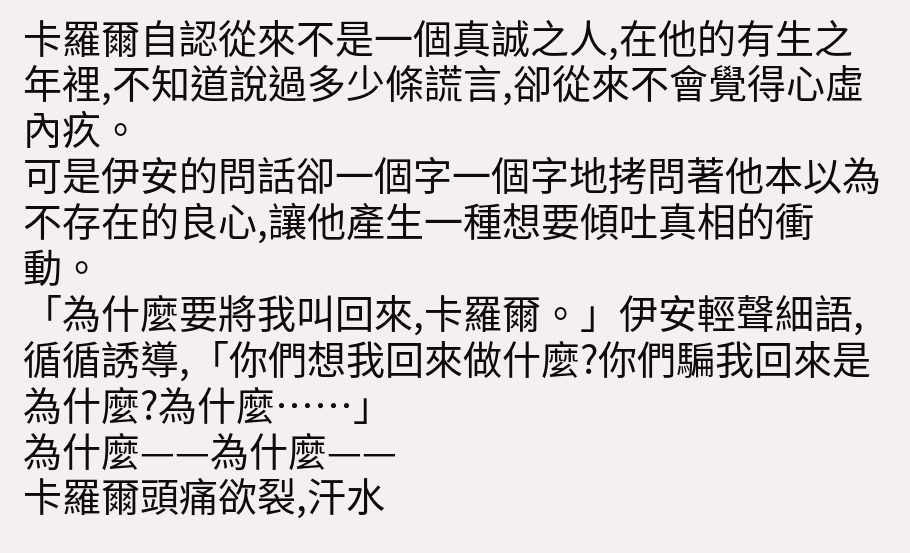卡羅爾自認從來不是一個真誠之人,在他的有生之年裡,不知道說過多少條謊言,卻從來不會覺得心虛內疚。
可是伊安的問話卻一個字一個字地拷問著他本以為不存在的良心,讓他產生一種想要傾吐真相的衝動。
「為什麼要將我叫回來,卡羅爾。」伊安輕聲細語,循循誘導,「你們想我回來做什麼?你們騙我回來是為什麼?為什麼……」
為什麼——為什麼——
卡羅爾頭痛欲裂,汗水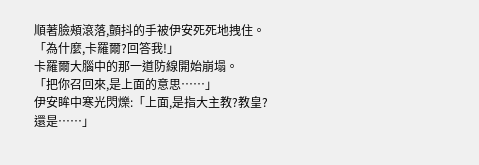順著臉頰滾落,顫抖的手被伊安死死地拽住。
「為什麼,卡羅爾?回答我!」
卡羅爾大腦中的那一道防線開始崩塌。
「把你召回來,是上面的意思……」
伊安眸中寒光閃爍:「上面,是指大主教?教皇?還是……」